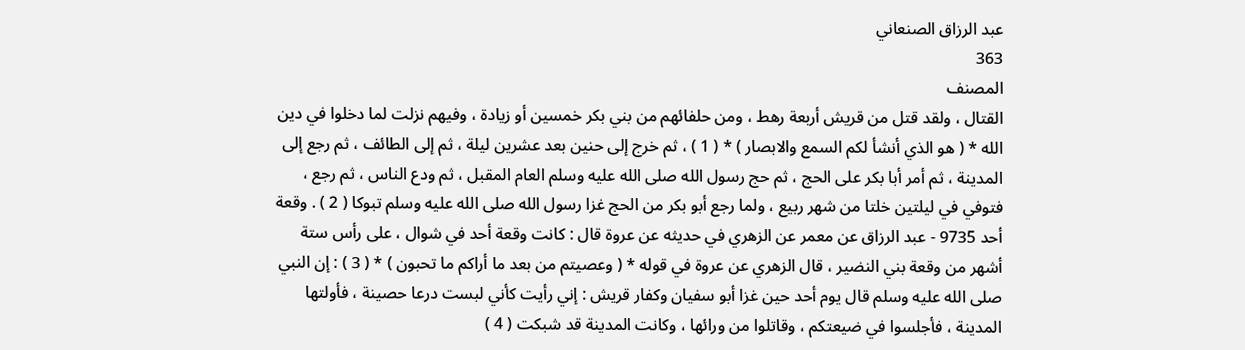عبد الرزاق الصنعاني
363
المصنف
القتال ، ولقد قتل من قريش أربعة رهط ، ومن حلفائهم من بني بكر خمسين أو زيادة ، وفيهم نزلت لما دخلوا في دين الله * ( هو الذي أنشأ لكم السمع والابصار ) * ( 1 ) ، ثم خرج إلى حنين بعد عشرين ليلة ، ثم إلى الطائف ، ثم رجع إلى المدينة ، ثم أمر أبا بكر على الحج ، ثم حج رسول الله صلى الله عليه وسلم العام المقبل ، ثم ودع الناس ، ثم رجع ، فتوفي في ليلتين خلتا من شهر ربيع ، ولما رجع أبو بكر من الحج غزا رسول الله صلى الله عليه وسلم تبوكا ( 2 ) . وقعة أحد 9735 - عبد الرزاق عن معمر عن الزهري في حديثه عن عروة قال : كانت وقعة أحد في شوال ، على رأس ستة أشهر من وقعة بني النضير ، قال الزهري عن عروة في قوله * ( وعصيتم من بعد ما أراكم ما تحبون ) * ( 3 ) : إن النبي صلى الله عليه وسلم قال يوم أحد حين غزا أبو سفيان وكفار قريش : إني رأيت كأني لبست درعا حصينة ، فأولتها المدينة ، فأجلسوا في ضيعتكم ، وقاتلوا من ورائها ، وكانت المدينة قد شبكت ( 4 )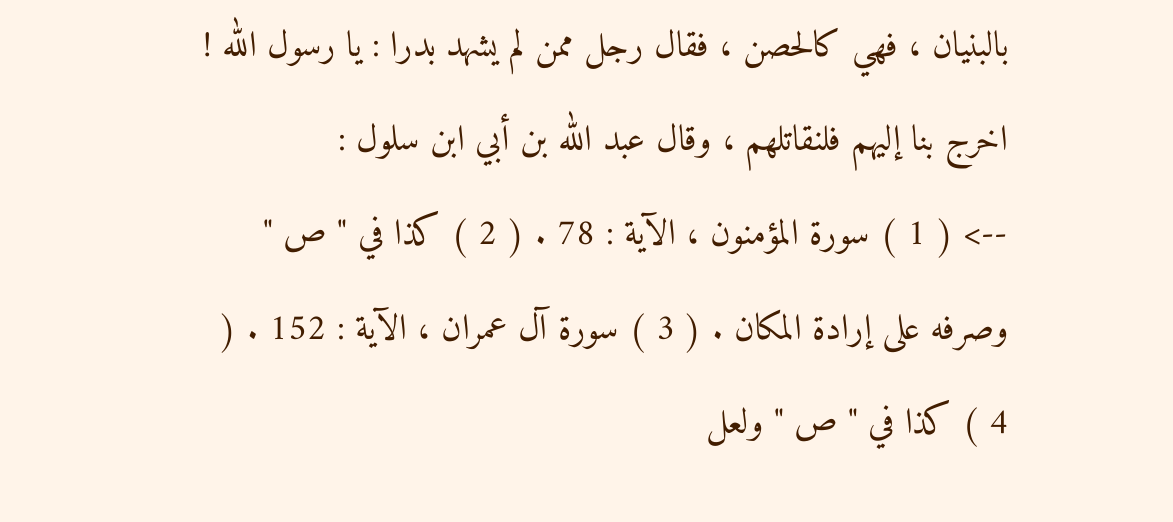بالبنيان ، فهي كالحصن ، فقال رجل ممن لم يشهد بدرا : يا رسول الله ! اخرج بنا إليهم فلنقاتلهم ، وقال عبد الله بن أبي ابن سلول :
--> ( 1 ) سورة المؤمنون ، الآية : 78 . ( 2 ) كذا في " ص " وصرفه على إرادة المكان . ( 3 ) سورة آل عمران ، الآية : 152 . ( 4 ) كذا في " ص " ولعل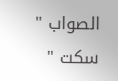الصواب " سكت "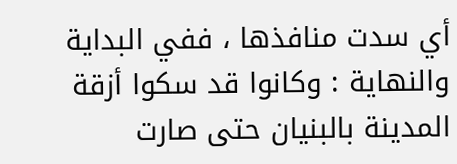أي سدت منافذها ، ففي البداية والنهاية : وكانوا قد سكوا أزقة المدينة بالبنيان حتى صارت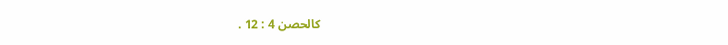كالحصن 4 : 12 .